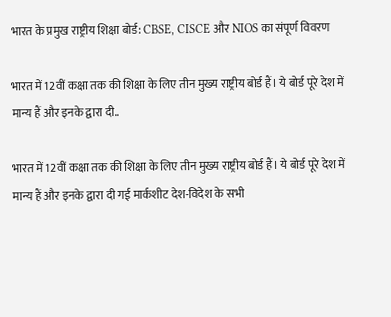भारत के प्रमुख राष्ट्रीय शिक्षा बोर्ड: CBSE, CISCE और NIOS का संपूर्ण विवरण

भारत में 12वीं कक्षा तक की शिक्षा के लिए तीन मुख्य राष्ट्रीय बोर्ड हैं। ये बोर्ड पूरे देश में मान्य हैं और इनके द्वारा दी..

भारत में 12वीं कक्षा तक की शिक्षा के लिए तीन मुख्य राष्ट्रीय बोर्ड हैं। ये बोर्ड पूरे देश में मान्य हैं और इनके द्वारा दी गई मार्कशीट देश-विदेश के सभी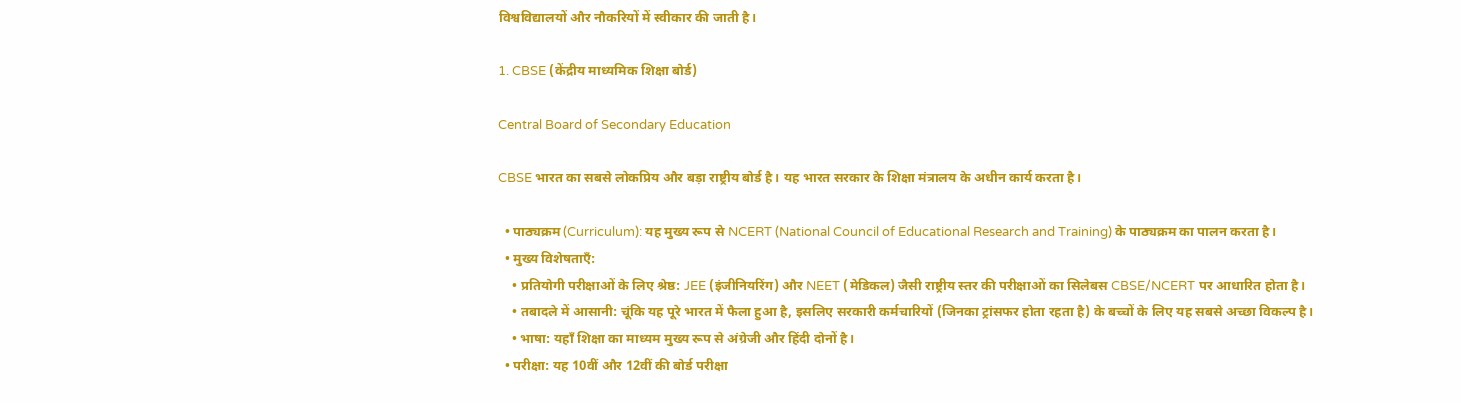विश्वविद्यालयों और नौकरियों में स्वीकार की जाती है।

1. CBSE (केंद्रीय माध्यमिक शिक्षा बोर्ड)

Central Board of Secondary Education

CBSE भारत का सबसे लोकप्रिय और बड़ा राष्ट्रीय बोर्ड है। यह भारत सरकार के शिक्षा मंत्रालय के अधीन कार्य करता है।

  • पाठ्यक्रम (Curriculum): यह मुख्य रूप से NCERT (National Council of Educational Research and Training) के पाठ्यक्रम का पालन करता है।
  • मुख्य विशेषताएँ:
    • प्रतियोगी परीक्षाओं के लिए श्रेष्ठ: JEE (इंजीनियरिंग) और NEET (मेडिकल) जैसी राष्ट्रीय स्तर की परीक्षाओं का सिलेबस CBSE/NCERT पर आधारित होता है।
    • तबादले में आसानी: चूंकि यह पूरे भारत में फैला हुआ है, इसलिए सरकारी कर्मचारियों (जिनका ट्रांसफर होता रहता है) के बच्चों के लिए यह सबसे अच्छा विकल्प है।
    • भाषा: यहाँ शिक्षा का माध्यम मुख्य रूप से अंग्रेजी और हिंदी दोनों है।
  • परीक्षा: यह 10वीं और 12वीं की बोर्ड परीक्षा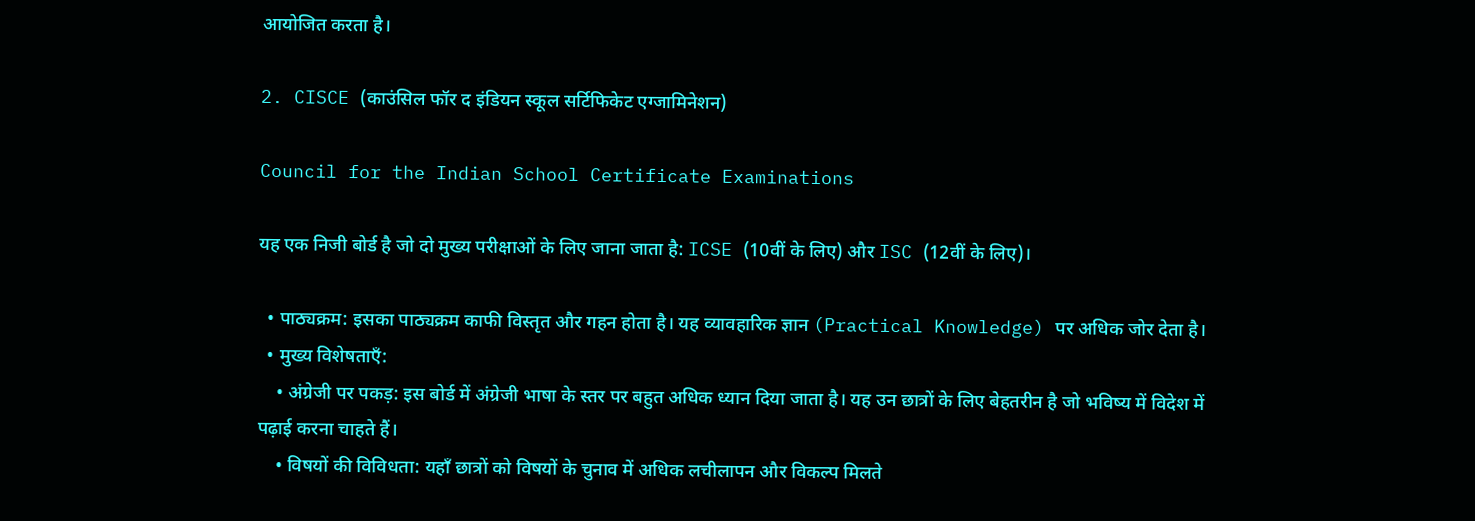आयोजित करता है।

2. CISCE (काउंसिल फॉर द इंडियन स्कूल सर्टिफिकेट एग्जामिनेशन)

Council for the Indian School Certificate Examinations

यह एक निजी बोर्ड है जो दो मुख्य परीक्षाओं के लिए जाना जाता है: ICSE (10वीं के लिए) और ISC (12वीं के लिए)।

  • पाठ्यक्रम: इसका पाठ्यक्रम काफी विस्तृत और गहन होता है। यह व्यावहारिक ज्ञान (Practical Knowledge) पर अधिक जोर देता है।
  • मुख्य विशेषताएँ:
    • अंग्रेजी पर पकड़: इस बोर्ड में अंग्रेजी भाषा के स्तर पर बहुत अधिक ध्यान दिया जाता है। यह उन छात्रों के लिए बेहतरीन है जो भविष्य में विदेश में पढ़ाई करना चाहते हैं।
    • विषयों की विविधता: यहाँ छात्रों को विषयों के चुनाव में अधिक लचीलापन और विकल्प मिलते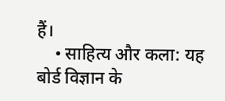हैं।
    • साहित्य और कला: यह बोर्ड विज्ञान के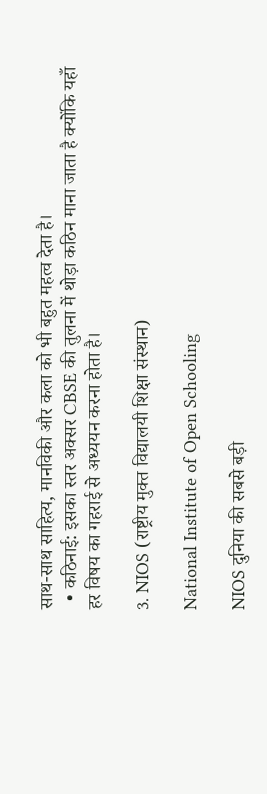साथ-साथ साहित्य, मानविकी और कला को भी बहुत महत्व देता है।
  • कठिनाई: इसका स्तर अक्सर CBSE की तुलना में थोड़ा कठिन माना जाता है क्योंकि यहाँ हर विषय का गहराई से अध्ययन करना होता है।

3. NIOS (राष्ट्रीय मुक्त विद्यालयी शिक्षा संस्थान)

National Institute of Open Schooling

NIOS दुनिया की सबसे बड़ी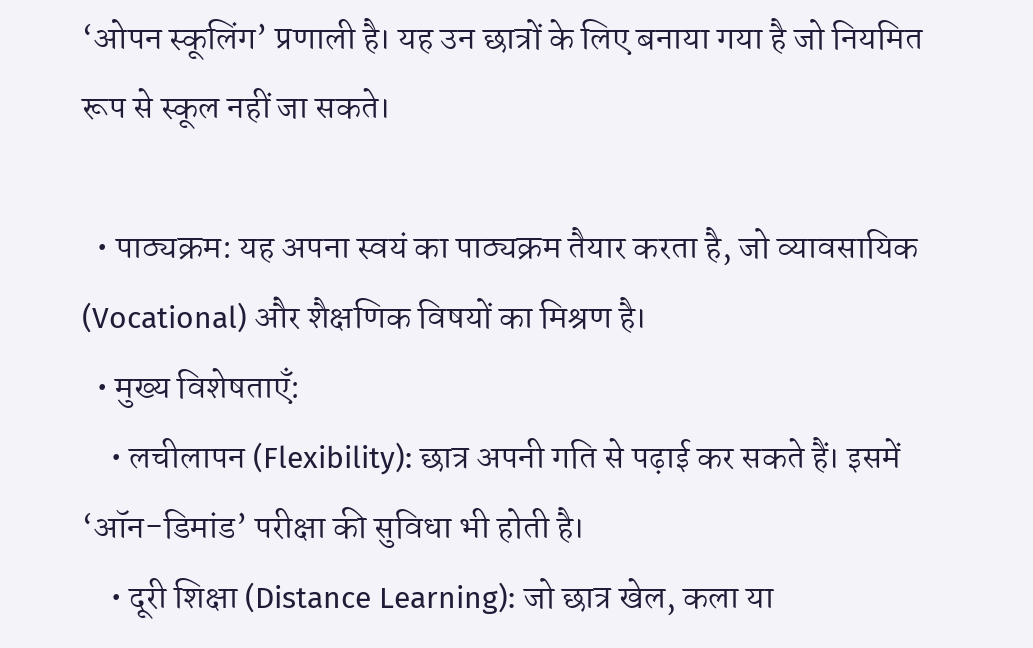‘ओपन स्कूलिंग’ प्रणाली है। यह उन छात्रों के लिए बनाया गया है जो नियमित रूप से स्कूल नहीं जा सकते।

  • पाठ्यक्रम: यह अपना स्वयं का पाठ्यक्रम तैयार करता है, जो व्यावसायिक (Vocational) और शैक्षणिक विषयों का मिश्रण है।
  • मुख्य विशेषताएँ:
    • लचीलापन (Flexibility): छात्र अपनी गति से पढ़ाई कर सकते हैं। इसमें ‘ऑन-डिमांड’ परीक्षा की सुविधा भी होती है।
    • दूरी शिक्षा (Distance Learning): जो छात्र खेल, कला या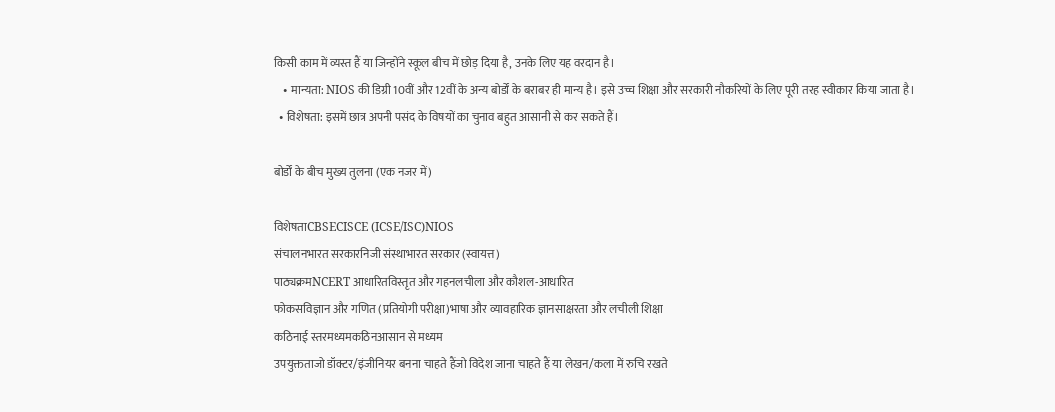किसी काम में व्यस्त हैं या जिन्होंने स्कूल बीच में छोड़ दिया है, उनके लिए यह वरदान है।
    • मान्यता: NIOS की डिग्री 10वीं और 12वीं के अन्य बोर्डों के बराबर ही मान्य है। इसे उच्च शिक्षा और सरकारी नौकरियों के लिए पूरी तरह स्वीकार किया जाता है।
  • विशेषता: इसमें छात्र अपनी पसंद के विषयों का चुनाव बहुत आसानी से कर सकते हैं।

बोर्डों के बीच मुख्य तुलना (एक नजर में)

विशेषताCBSECISCE (ICSE/ISC)NIOS
संचालनभारत सरकारनिजी संस्थाभारत सरकार (स्वायत्त)
पाठ्यक्रमNCERT आधारितविस्तृत और गहनलचीला और कौशल-आधारित
फोकसविज्ञान और गणित (प्रतियोगी परीक्षा)भाषा और व्यावहारिक ज्ञानसाक्षरता और लचीली शिक्षा
कठिनाई स्तरमध्यमकठिनआसान से मध्यम
उपयुक्तताजो डॉक्टर/इंजीनियर बनना चाहते हैंजो विदेश जाना चाहते हैं या लेखन/कला में रुचि रखते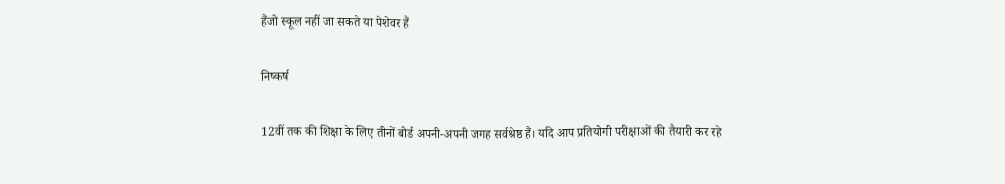हैंजो स्कूल नहीं जा सकते या पेशेवर हैं

निष्कर्ष

12वीं तक की शिक्षा के लिए तीनों बोर्ड अपनी-अपनी जगह सर्वश्रेष्ठ हैं। यदि आप प्रतियोगी परीक्षाओं की तैयारी कर रहे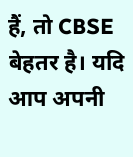हैं, तो CBSE बेहतर है। यदि आप अपनी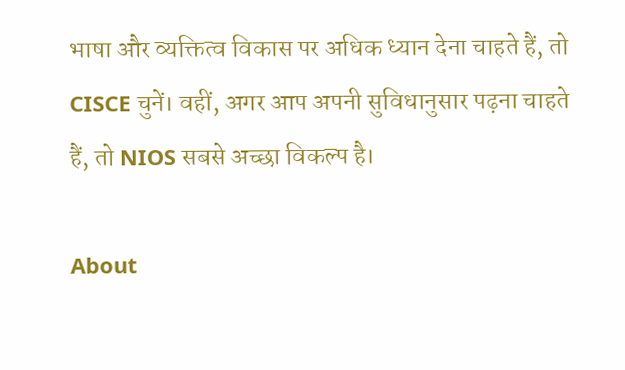भाषा और व्यक्तित्व विकास पर अधिक ध्यान देना चाहते हैं, तो CISCE चुनें। वहीं, अगर आप अपनी सुविधानुसार पढ़ना चाहते हैं, तो NIOS सबसे अच्छा विकल्प है।

About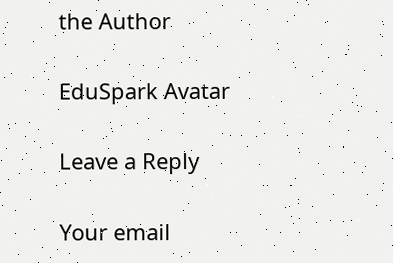the Author

EduSpark Avatar

Leave a Reply

Your email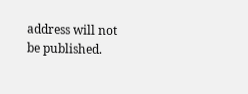address will not be published.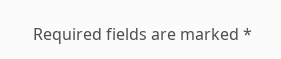Required fields are marked *